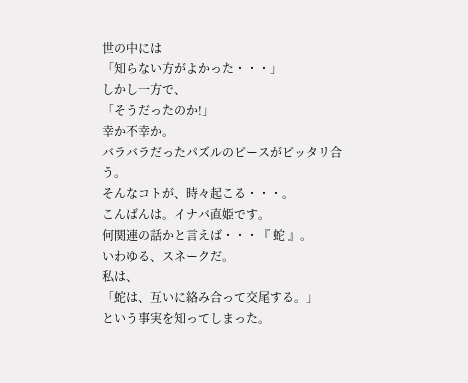世の中には
「知らない方がよかった・・・」
しかし一方で、
「そうだったのか!」
幸か不幸か。
バラバラだったパズルのピースがピッタリ合う。
そんなコトが、時々起こる・・・。
こんばんは。イナバ直姫です。
何関連の話かと言えば・・・『 蛇 』。
いわゆる、スネークだ。
私は、
「蛇は、互いに絡み合って交尾する。」
という事実を知ってしまった。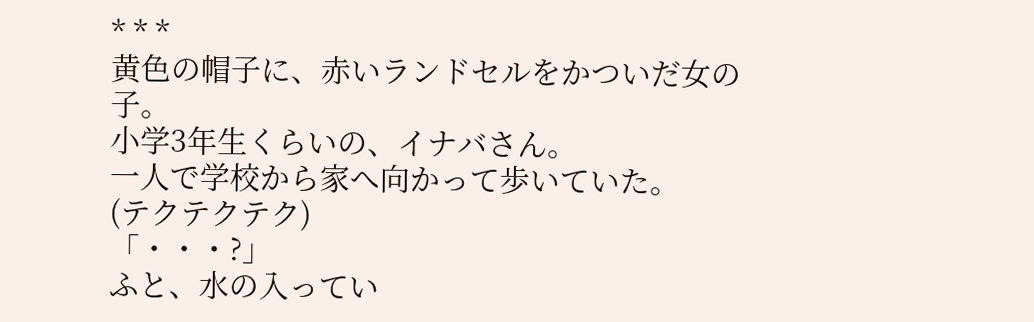* * *
黄色の帽子に、赤いランドセルをかついだ女の子。
小学3年生くらいの、イナバさん。
一人で学校から家へ向かって歩いていた。
(テクテクテク)
「・・・?」
ふと、水の入ってい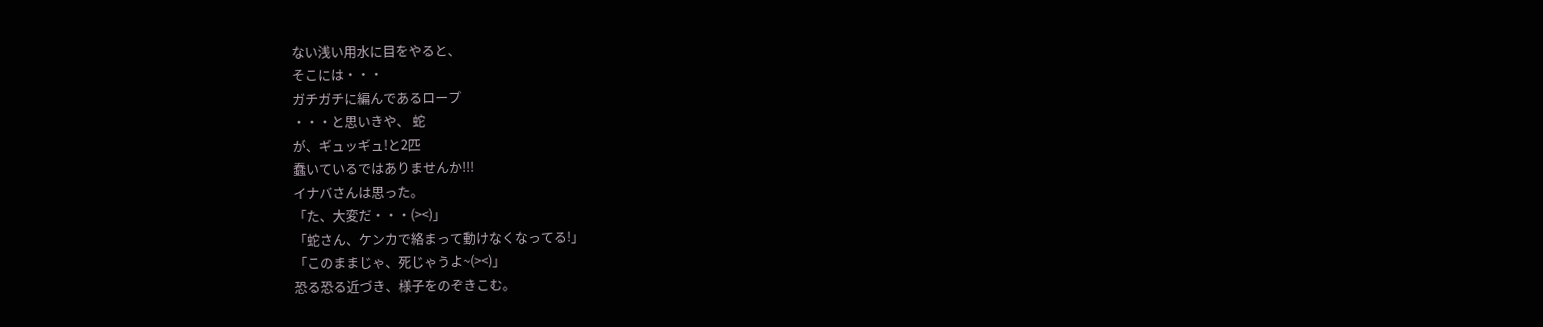ない浅い用水に目をやると、
そこには・・・
ガチガチに編んであるロープ
・・・と思いきや、 蛇
が、ギュッギュ!と2匹
蠢いているではありませんか!!!
イナバさんは思った。
「た、大変だ・・・(><)」
「蛇さん、ケンカで絡まって動けなくなってる!」
「このままじゃ、死じゃうよ~(><)」
恐る恐る近づき、様子をのぞきこむ。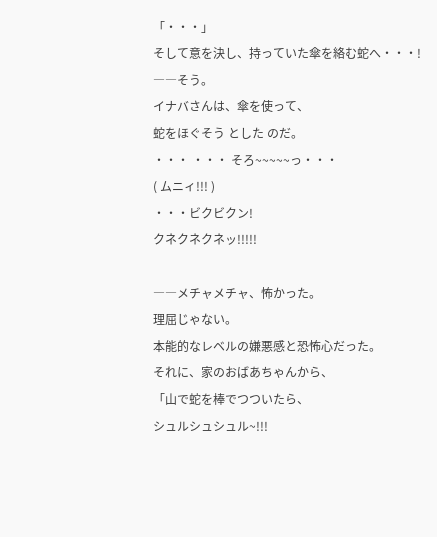「・・・」
そして意を決し、持っていた傘を絡む蛇へ・・・!
――そう。
イナバさんは、傘を使って、
蛇をほぐそう とした のだ。
・・・ ・・・ そろ~~~~~っ・・・
( ムニィ!!! )
・・・ビクビクン!
クネクネクネッ!!!!!

――メチャメチャ、怖かった。
理屈じゃない。
本能的なレベルの嫌悪感と恐怖心だった。
それに、家のおばあちゃんから、
「山で蛇を棒でつついたら、
シュルシュシュル~!!!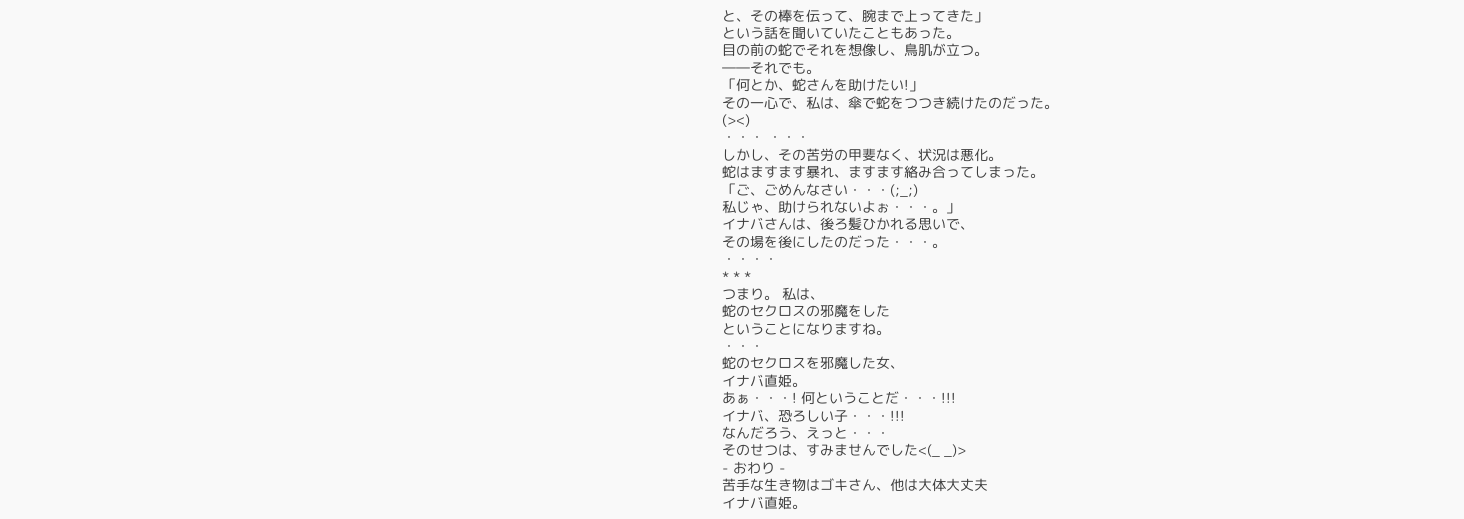と、その棒を伝って、腕まで上ってきた」
という話を聞いていたこともあった。
目の前の蛇でそれを想像し、鳥肌が立つ。
――それでも。
「何とか、蛇さんを助けたい!」
その一心で、私は、傘で蛇をつつき続けたのだった。
(><)
・・・ ・・・
しかし、その苦労の甲斐なく、状況は悪化。
蛇はますます暴れ、ますます絡み合ってしまった。
「ご、ごめんなさい・・・(;_;)
私じゃ、助けられないよぉ・・・。」
イナバさんは、後ろ髪ひかれる思いで、
その場を後にしたのだった・・・。
・・・・
* * *
つまり。 私は、
蛇のセクロスの邪魔をした
ということになりますね。
・・・
蛇のセクロスを邪魔した女、
イナバ直姫。
あぁ・・・! 何ということだ・・・!!!
イナバ、恐ろしい子・・・!!!
なんだろう、えっと・・・
そのせつは、すみませんでした<(_ _)>
- おわり -
苦手な生き物はゴキさん、他は大体大丈夫
イナバ直姫。